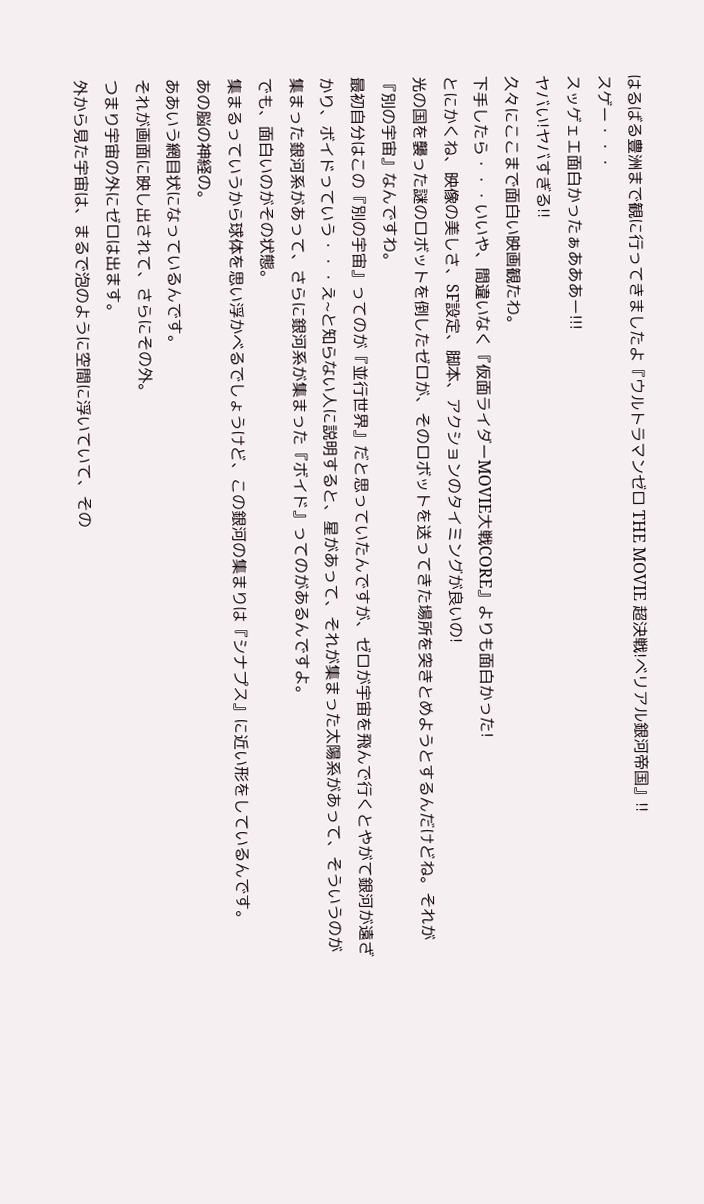はるばる豊洲まで観に行ってきましたよ『ウルトラマンゼロ THE MOVIE 超決戦!ベリアル銀河帝国』!!
スゲー・・・
スッゲェエ面白かったぁあああー!!!
ヤバい!ヤバすぎる!!
久々にここまで面白い映画観たわ。
下手したら・・・いいや、間違いなく『仮面ライダーMOVIE大戦CORE』よりも面白かった!
とにかくね、映像の美しさ、SF設定、脚本、アクションのタイミングが良いの!
光の国を襲った謎のロボットを倒したゼロが、そのロボットを送ってきた場所を突きとめようとするんだけどね。それが『別の宇宙』なんですわ。
最初自分はこの『別の宇宙』ってのが『並行世界』だと思っていたんですが、ゼロが宇宙を飛んで行くとやがて銀河が遠ざかり、ボイドっていう・・・え~と知らない人に説明すると、星があって、それが集まった太陽系があって、そういうのが集まった銀河系があって、さらに銀河系が集まった『ボイド』ってのがあるんですよ。
でも、面白いのがその状態。
集まるっていうから球体を思い浮かべるでしょうけど、この銀河の集まりは『シナプス』に近い形をしているんです。
あの脳の神経の。
ああいう網目状になっているんです。
それが画面に映し出されて、さらにその外。
つまり宇宙の外にゼロは出ます。
外から見た宇宙は、まるで泡のように空間に浮いていて、その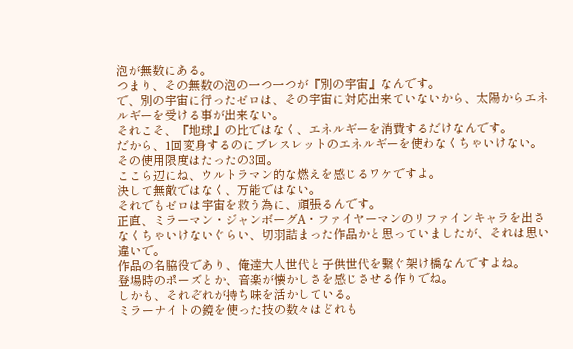泡が無数にある。
つまり、その無数の泡の一つ一つが『別の宇宙』なんです。
で、別の宇宙に行ったゼロは、その宇宙に対応出来ていないから、太陽からエネルギーを受ける事が出来ない。
それこそ、『地球』の比ではなく、エネルギーを消費するだけなんです。
だから、1回変身するのにブレスレットのエネルギーを使わなくちゃいけない。
その使用限度はたったの3回。
ここら辺にね、ウルトラマン的な燃えを感じるワケですよ。
決して無敵ではなく、万能ではない。
それでもゼロは宇宙を救う為に、頑張るんです。
正直、ミラーマン・ジャンボーグA・ファイヤーマンのリファインキャラを出さなくちゃいけないぐらい、切羽詰まった作品かと思っていましたが、それは思い違いで。
作品の名脇役であり、俺達大人世代と子供世代を繋ぐ架け橋なんですよね。
登場時のポーズとか、音楽が懐かしさを感じさせる作りでね。
しかも、それぞれが持ち味を活かしている。
ミラーナイトの鏡を使った技の数々はどれも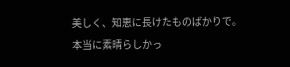美しく、知恵に長けたものばかりで。
本当に素晴らしかっ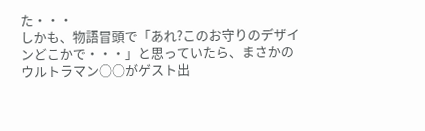た・・・
しかも、物語冒頭で「あれ?このお守りのデザインどこかで・・・」と思っていたら、まさかのウルトラマン○○がゲスト出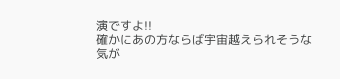演ですよ!!
確かにあの方ならば宇宙越えられそうな気が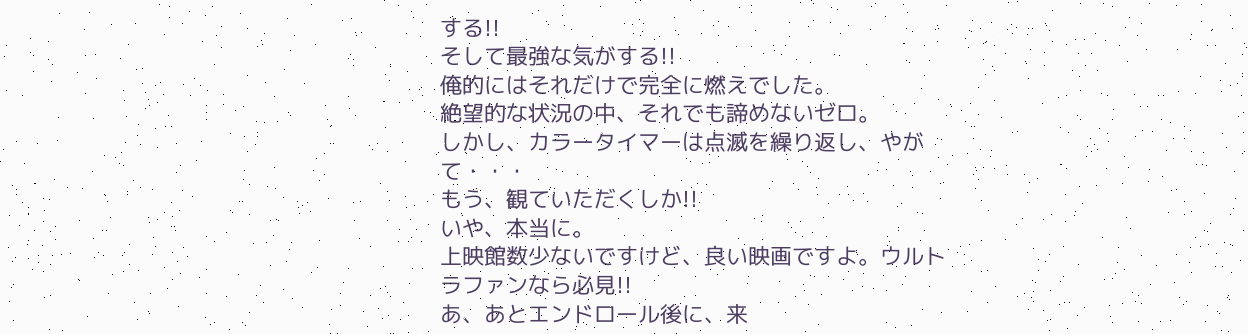する!!
そして最強な気がする!!
俺的にはそれだけで完全に燃えでした。
絶望的な状況の中、それでも諦めないゼロ。
しかし、カラータイマーは点滅を繰り返し、やがて・・・
もう、観ていただくしか!!
いや、本当に。
上映館数少ないですけど、良い映画ですよ。ウルトラファンなら必見!!
あ、あとエンドロール後に、来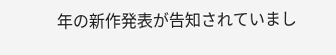年の新作発表が告知されていまし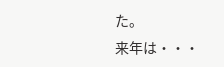た。
来年は・・・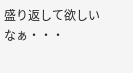盛り返して欲しいなぁ・・・